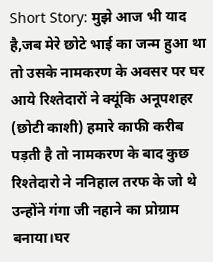Short Story: मुझे आज भी याद है,जब मेरे छोटे भाई का जन्म हुआ था तो उसके नामकरण के अवसर पर घर आये रिश्तेदारों ने क्यूंकि अनूपशहर (छोटी काशी) हमारे काफी करीब पड़ती है तो नामकरण के बाद कुछ रिश्तेदारो ने ननिहाल तरफ के जो थे उन्होंने गंगा जी नहाने का प्रोग्राम बनाया।घर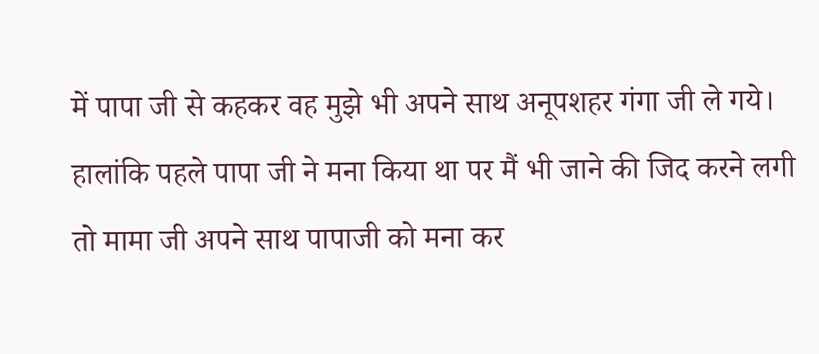में पापा जी से कहकर वह मुझे भी अपने साथ अनूपशहर गंगा जी ले गये। हालांकि पहले पापा जी ने मना किया था पर मैं भी जाने की जिद करने लगी तो मामा जी अपने साथ पापाजी को मना कर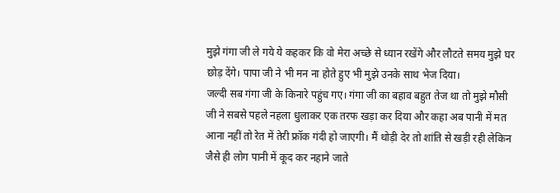मुझे गंगा जी ले गये ये कहकर कि वो मेरा अच्छे से ध्यान रखेंगे और लौटते समय मुझे घर छोड़ देंगे। पापा जी ने भी मन ना होते हुए भी मुझे उनके साथ भेज दिया।
जल्दी सब गंगा जी के किनारे पहुंच गए। गंगा जी का बहाव बहुत तेज था तो मुझे मौसी जी ने सबसे पहले नहला धुलाकर एक तरफ खड़ा कर दिया और कहा अब पानी में मत आना नहीं तो रेत में तेरी फ्रॉक गंदी हो जाएगी। मैं थोड़ी देर तो शांति से खड़ी रही लेकिन जैसे ही लोग पानी में कूद कर नहाने जाते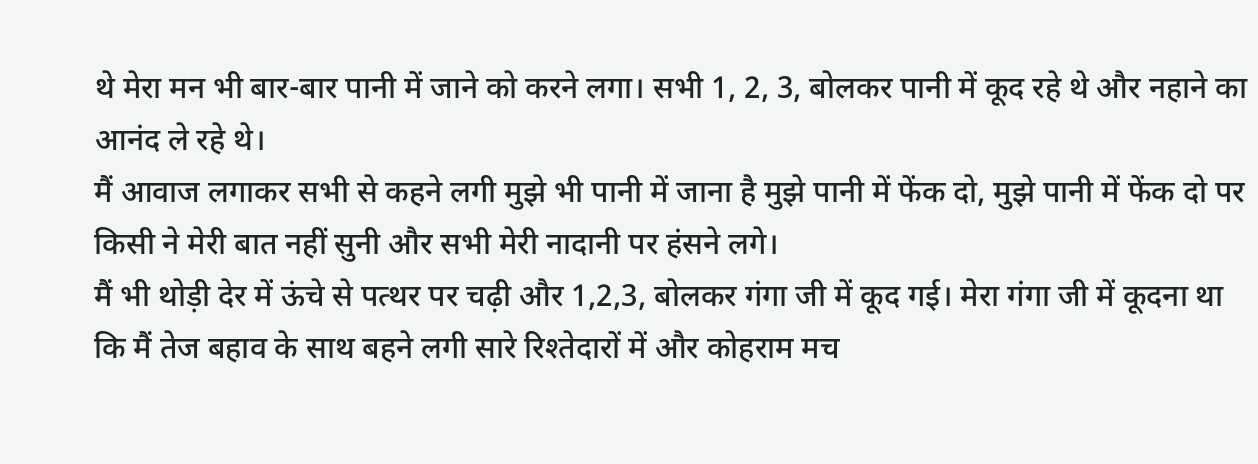थे मेरा मन भी बार-बार पानी में जाने को करने लगा। सभी 1, 2, 3, बोलकर पानी में कूद रहे थे और नहाने का आनंद ले रहे थे।
मैं आवाज लगाकर सभी से कहने लगी मुझे भी पानी में जाना है मुझे पानी में फेंक दो, मुझे पानी में फेंक दो पर किसी ने मेरी बात नहीं सुनी और सभी मेरी नादानी पर हंसने लगे।
मैं भी थोड़ी देर में ऊंचे से पत्थर पर चढ़ी और 1,2,3, बोलकर गंगा जी में कूद गई। मेरा गंगा जी में कूदना था कि मैं तेज बहाव के साथ बहने लगी सारे रिश्तेदारों में और कोहराम मच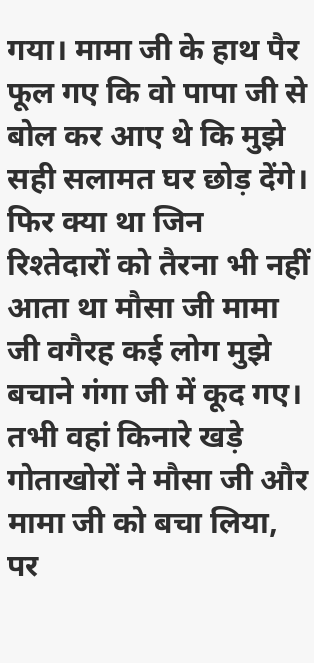गया। मामा जी के हाथ पैर फूल गए कि वो पापा जी से बोल कर आए थे कि मुझे सही सलामत घर छोड़ देंगे। फिर क्या था जिन रिश्तेदारों को तैरना भी नहीं आता था मौसा जी मामा जी वगैरह कई लोग मुझे बचाने गंगा जी में कूद गए।
तभी वहां किनारे खड़े गोताखोरों ने मौसा जी और मामा जी को बचा लिया, पर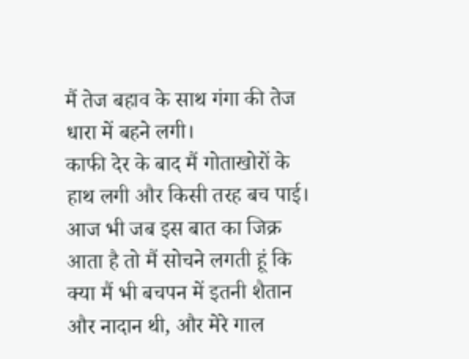मैं तेज बहाव के साथ गंगा की तेज धारा में बहने लगी।
काफी देर के बाद मैं गोताखोरों के हाथ लगी और किसी तरह बच पाई। आज भी जब इस बात का जिक्र आता है तो मैं सोचने लगती हूं कि क्या मैं भी बचपन में इतनी शैतान और नादान थी, और मेरे गाल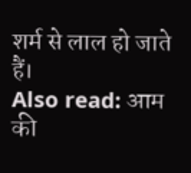शर्म से लाल हो जाते हैं।
Also read: आम की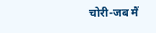चोरी-जब मैं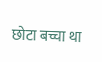छोटा बच्चा था